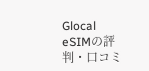Glocal eSIMの評判・口コミ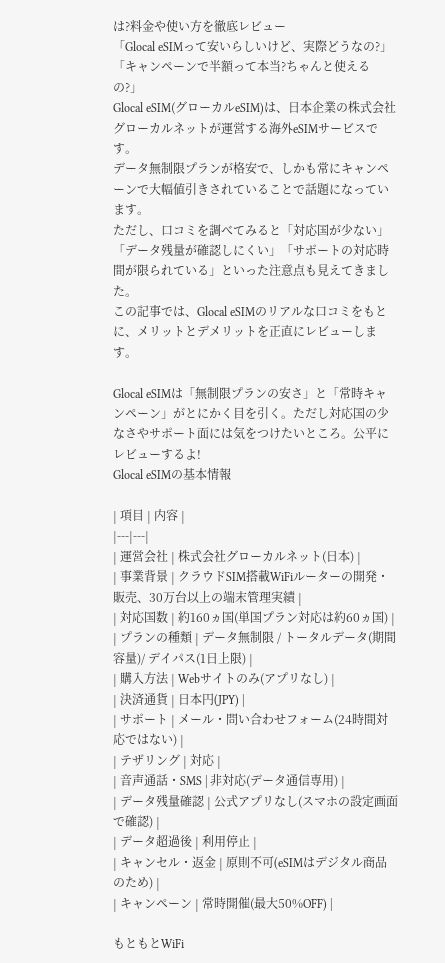は?料金や使い方を徹底レビュー
「Glocal eSIMって安いらしいけど、実際どうなの?」
「キャンペーンで半額って本当?ちゃんと使えるの?」
Glocal eSIM(グローカルeSIM)は、日本企業の株式会社グローカルネットが運営する海外eSIMサービスです。
データ無制限プランが格安で、しかも常にキャンペーンで大幅値引きされていることで話題になっています。
ただし、口コミを調べてみると「対応国が少ない」「データ残量が確認しにくい」「サポートの対応時間が限られている」といった注意点も見えてきました。
この記事では、Glocal eSIMのリアルな口コミをもとに、メリットとデメリットを正直にレビューします。

Glocal eSIMは「無制限プランの安さ」と「常時キャンペーン」がとにかく目を引く。ただし対応国の少なさやサポート面には気をつけたいところ。公平にレビューするよ!
Glocal eSIMの基本情報

| 項目 | 内容 |
|---|---|
| 運営会社 | 株式会社グローカルネット(日本) |
| 事業背景 | クラウドSIM搭載WiFiルーターの開発・販売、30万台以上の端末管理実績 |
| 対応国数 | 約160ヵ国(単国プラン対応は約60ヵ国) |
| プランの種類 | データ無制限 / トータルデータ(期間容量)/ デイパス(1日上限) |
| 購入方法 | Webサイトのみ(アプリなし) |
| 決済通貨 | 日本円(JPY) |
| サポート | メール・問い合わせフォーム(24時間対応ではない) |
| テザリング | 対応 |
| 音声通話・SMS | 非対応(データ通信専用) |
| データ残量確認 | 公式アプリなし(スマホの設定画面で確認) |
| データ超過後 | 利用停止 |
| キャンセル・返金 | 原則不可(eSIMはデジタル商品のため) |
| キャンペーン | 常時開催(最大50%OFF) |

もともとWiFi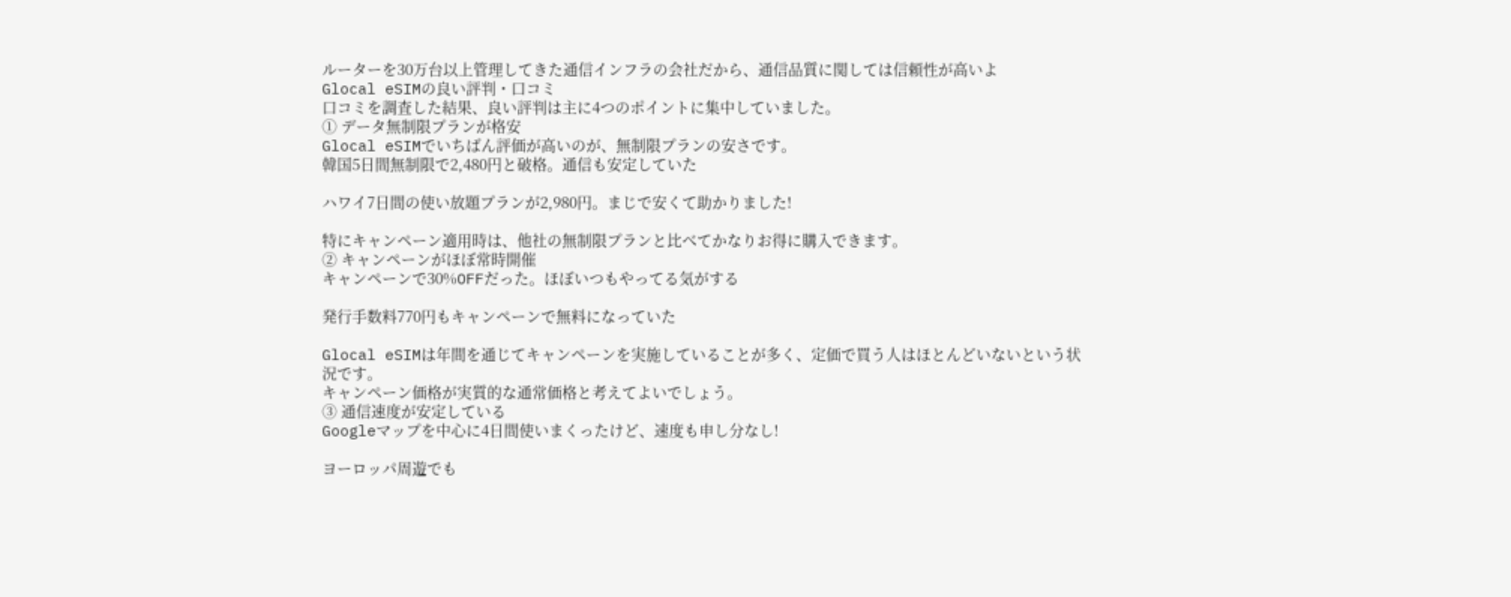ルーターを30万台以上管理してきた通信インフラの会社だから、通信品質に関しては信頼性が高いよ
Glocal eSIMの良い評判・口コミ
口コミを調査した結果、良い評判は主に4つのポイントに集中していました。
① データ無制限プランが格安
Glocal eSIMでいちばん評価が高いのが、無制限プランの安さです。
韓国5日間無制限で2,480円と破格。通信も安定していた

ハワイ7日間の使い放題プランが2,980円。まじで安くて助かりました!

特にキャンペーン適用時は、他社の無制限プランと比べてかなりお得に購入できます。
② キャンペーンがほぼ常時開催
キャンペーンで30%OFFだった。ほぼいつもやってる気がする

発行手数料770円もキャンペーンで無料になっていた

Glocal eSIMは年間を通じてキャンペーンを実施していることが多く、定価で買う人はほとんどいないという状況です。
キャンペーン価格が実質的な通常価格と考えてよいでしょう。
③ 通信速度が安定している
Googleマップを中心に4日間使いまくったけど、速度も申し分なし!

ヨーロッパ周遊でも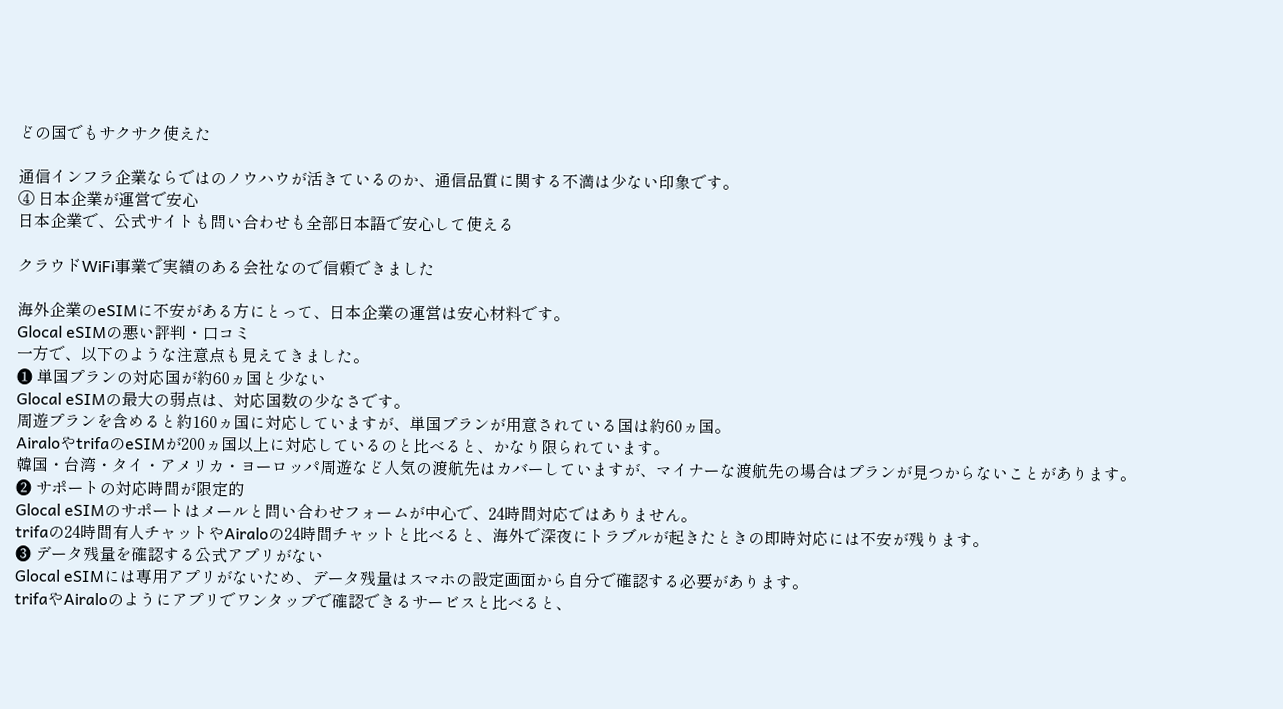どの国でもサクサク使えた

通信インフラ企業ならではのノウハウが活きているのか、通信品質に関する不満は少ない印象です。
④ 日本企業が運営で安心
日本企業で、公式サイトも問い合わせも全部日本語で安心して使える

クラウドWiFi事業で実績のある会社なので信頼できました

海外企業のeSIMに不安がある方にとって、日本企業の運営は安心材料です。
Glocal eSIMの悪い評判・口コミ
一方で、以下のような注意点も見えてきました。
❶ 単国プランの対応国が約60ヵ国と少ない
Glocal eSIMの最大の弱点は、対応国数の少なさです。
周遊プランを含めると約160ヵ国に対応していますが、単国プランが用意されている国は約60ヵ国。
AiraloやtrifaのeSIMが200ヵ国以上に対応しているのと比べると、かなり限られています。
韓国・台湾・タイ・アメリカ・ヨーロッパ周遊など人気の渡航先はカバーしていますが、マイナーな渡航先の場合はプランが見つからないことがあります。
❷ サポートの対応時間が限定的
Glocal eSIMのサポートはメールと問い合わせフォームが中心で、24時間対応ではありません。
trifaの24時間有人チャットやAiraloの24時間チャットと比べると、海外で深夜にトラブルが起きたときの即時対応には不安が残ります。
❸ データ残量を確認する公式アプリがない
Glocal eSIMには専用アプリがないため、データ残量はスマホの設定画面から自分で確認する必要があります。
trifaやAiraloのようにアプリでワンタップで確認できるサービスと比べると、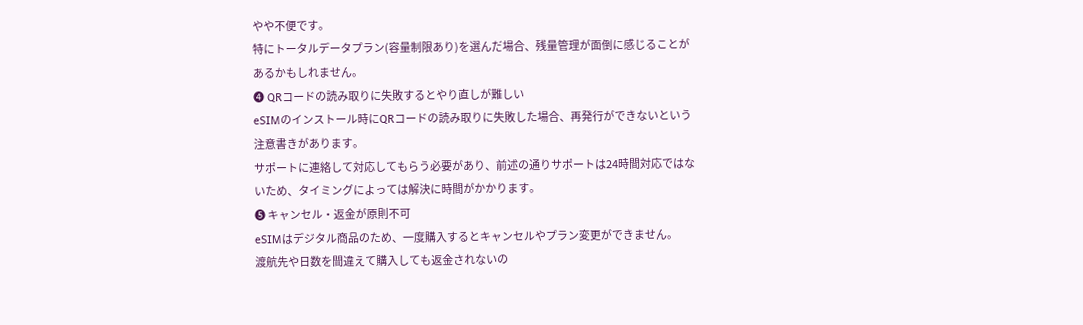やや不便です。
特にトータルデータプラン(容量制限あり)を選んだ場合、残量管理が面倒に感じることがあるかもしれません。
❹ QRコードの読み取りに失敗するとやり直しが難しい
eSIMのインストール時にQRコードの読み取りに失敗した場合、再発行ができないという注意書きがあります。
サポートに連絡して対応してもらう必要があり、前述の通りサポートは24時間対応ではないため、タイミングによっては解決に時間がかかります。
❺ キャンセル・返金が原則不可
eSIMはデジタル商品のため、一度購入するとキャンセルやプラン変更ができません。
渡航先や日数を間違えて購入しても返金されないの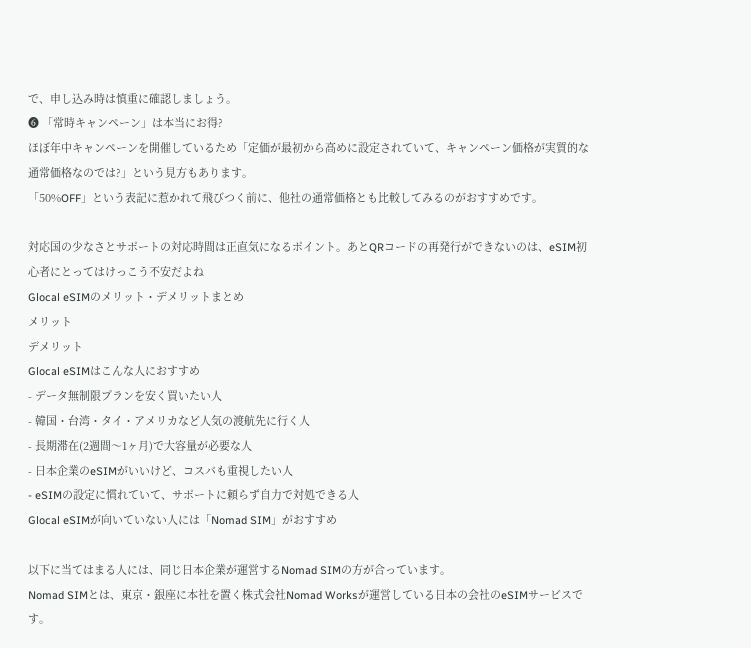で、申し込み時は慎重に確認しましょう。
❻ 「常時キャンペーン」は本当にお得?
ほぼ年中キャンペーンを開催しているため「定価が最初から高めに設定されていて、キャンペーン価格が実質的な通常価格なのでは?」という見方もあります。
「50%OFF」という表記に惹かれて飛びつく前に、他社の通常価格とも比較してみるのがおすすめです。

対応国の少なさとサポートの対応時間は正直気になるポイント。あとQRコードの再発行ができないのは、eSIM初心者にとってはけっこう不安だよね
Glocal eSIMのメリット・デメリットまとめ
メリット
デメリット
Glocal eSIMはこんな人におすすめ
- データ無制限プランを安く買いたい人
- 韓国・台湾・タイ・アメリカなど人気の渡航先に行く人
- 長期滞在(2週間〜1ヶ月)で大容量が必要な人
- 日本企業のeSIMがいいけど、コスパも重視したい人
- eSIMの設定に慣れていて、サポートに頼らず自力で対処できる人
Glocal eSIMが向いていない人には「Nomad SIM」がおすすめ

以下に当てはまる人には、同じ日本企業が運営するNomad SIMの方が合っています。
Nomad SIMとは、東京・銀座に本社を置く株式会社Nomad Worksが運営している日本の会社のeSIMサービスです。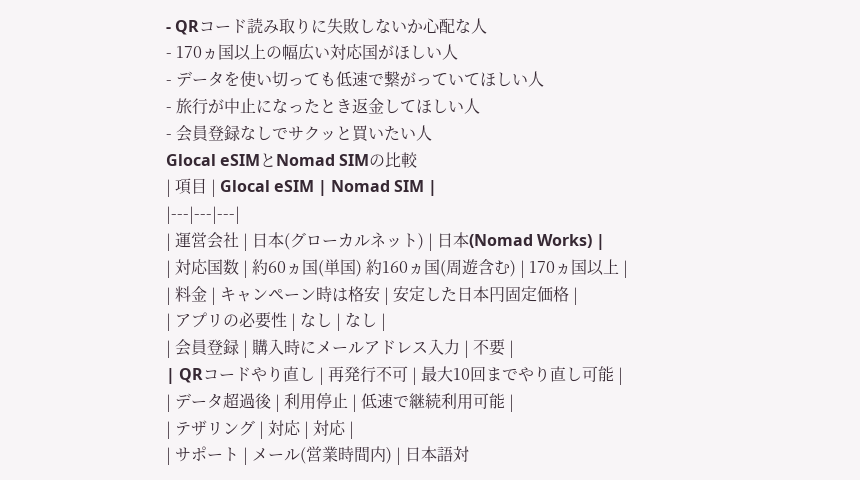- QRコード読み取りに失敗しないか心配な人
- 170ヵ国以上の幅広い対応国がほしい人
- データを使い切っても低速で繋がっていてほしい人
- 旅行が中止になったとき返金してほしい人
- 会員登録なしでサクッと買いたい人
Glocal eSIMとNomad SIMの比較
| 項目 | Glocal eSIM | Nomad SIM |
|---|---|---|
| 運営会社 | 日本(グローカルネット) | 日本(Nomad Works) |
| 対応国数 | 約60ヵ国(単国) 約160ヵ国(周遊含む) | 170ヵ国以上 |
| 料金 | キャンペーン時は格安 | 安定した日本円固定価格 |
| アプリの必要性 | なし | なし |
| 会員登録 | 購入時にメールアドレス入力 | 不要 |
| QRコードやり直し | 再発行不可 | 最大10回までやり直し可能 |
| データ超過後 | 利用停止 | 低速で継続利用可能 |
| テザリング | 対応 | 対応 |
| サポート | メール(営業時間内) | 日本語対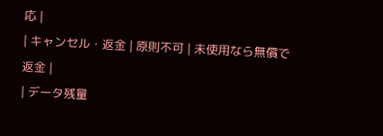応 |
| キャンセル・返金 | 原則不可 | 未使用なら無償で返金 |
| データ残量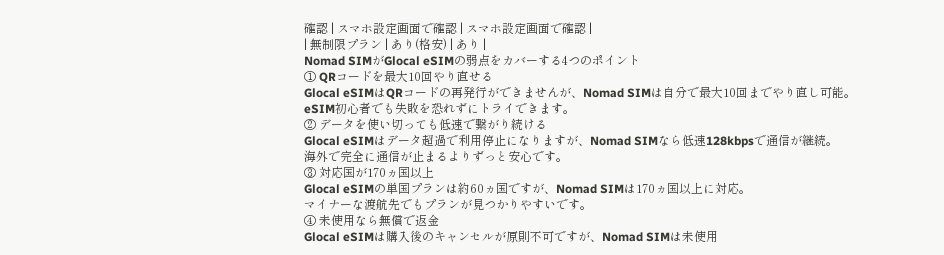確認 | スマホ設定画面で確認 | スマホ設定画面で確認 |
| 無制限プラン | あり(格安) | あり |
Nomad SIMがGlocal eSIMの弱点をカバーする4つのポイント
① QRコードを最大10回やり直せる
Glocal eSIMはQRコードの再発行ができませんが、Nomad SIMは自分で最大10回までやり直し可能。
eSIM初心者でも失敗を恐れずにトライできます。
② データを使い切っても低速で繋がり続ける
Glocal eSIMはデータ超過で利用停止になりますが、Nomad SIMなら低速128kbpsで通信が継続。
海外で完全に通信が止まるよりずっと安心です。
③ 対応国が170ヵ国以上
Glocal eSIMの単国プランは約60ヵ国ですが、Nomad SIMは170ヵ国以上に対応。
マイナーな渡航先でもプランが見つかりやすいです。
④ 未使用なら無償で返金
Glocal eSIMは購入後のキャンセルが原則不可ですが、Nomad SIMは未使用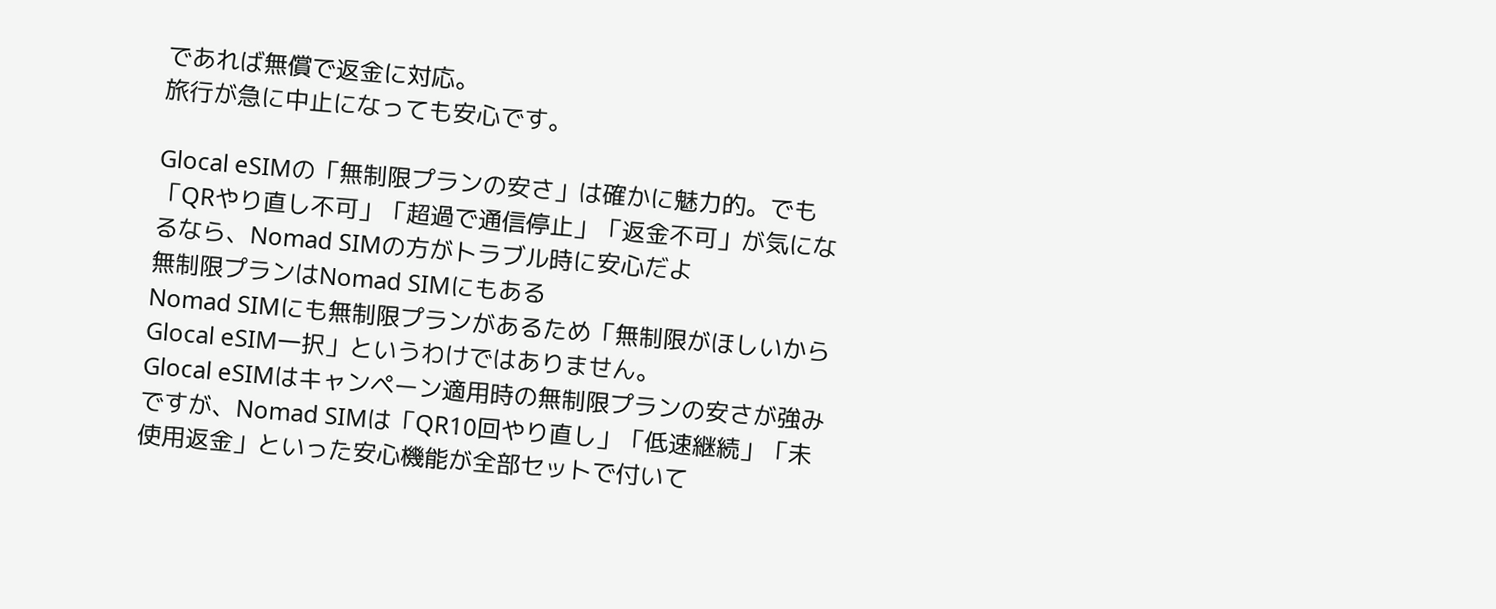であれば無償で返金に対応。
旅行が急に中止になっても安心です。

Glocal eSIMの「無制限プランの安さ」は確かに魅力的。でも「QRやり直し不可」「超過で通信停止」「返金不可」が気になるなら、Nomad SIMの方がトラブル時に安心だよ
無制限プランはNomad SIMにもある
Nomad SIMにも無制限プランがあるため「無制限がほしいからGlocal eSIM一択」というわけではありません。
Glocal eSIMはキャンペーン適用時の無制限プランの安さが強みですが、Nomad SIMは「QR10回やり直し」「低速継続」「未使用返金」といった安心機能が全部セットで付いて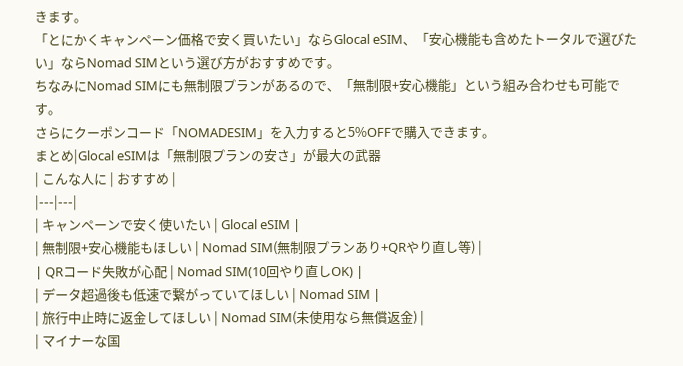きます。
「とにかくキャンペーン価格で安く買いたい」ならGlocal eSIM、「安心機能も含めたトータルで選びたい」ならNomad SIMという選び方がおすすめです。
ちなみにNomad SIMにも無制限プランがあるので、「無制限+安心機能」という組み合わせも可能です。
さらにクーポンコード「NOMADESIM」を入力すると5%OFFで購入できます。
まとめ|Glocal eSIMは「無制限プランの安さ」が最大の武器
| こんな人に | おすすめ |
|---|---|
| キャンペーンで安く使いたい | Glocal eSIM |
| 無制限+安心機能もほしい | Nomad SIM(無制限プランあり+QRやり直し等) |
| QRコード失敗が心配 | Nomad SIM(10回やり直しOK) |
| データ超過後も低速で繋がっていてほしい | Nomad SIM |
| 旅行中止時に返金してほしい | Nomad SIM(未使用なら無償返金) |
| マイナーな国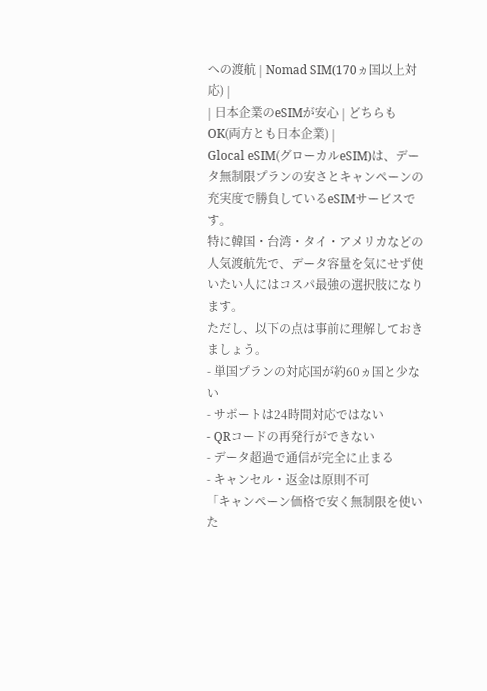への渡航 | Nomad SIM(170ヵ国以上対応) |
| 日本企業のeSIMが安心 | どちらもOK(両方とも日本企業) |
Glocal eSIM(グローカルeSIM)は、データ無制限プランの安さとキャンペーンの充実度で勝負しているeSIMサービスです。
特に韓国・台湾・タイ・アメリカなどの人気渡航先で、データ容量を気にせず使いたい人にはコスパ最強の選択肢になります。
ただし、以下の点は事前に理解しておきましょう。
- 単国プランの対応国が約60ヵ国と少ない
- サポートは24時間対応ではない
- QRコードの再発行ができない
- データ超過で通信が完全に止まる
- キャンセル・返金は原則不可
「キャンペーン価格で安く無制限を使いた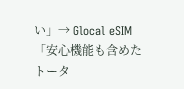い」→ Glocal eSIM
「安心機能も含めたトータ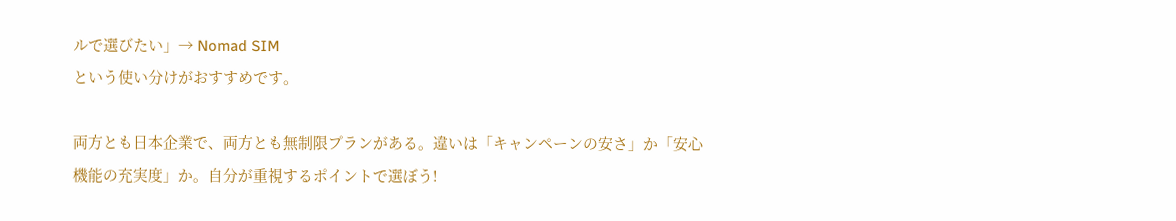ルで選びたい」→ Nomad SIM
という使い分けがおすすめです。

両方とも日本企業で、両方とも無制限プランがある。違いは「キャンペーンの安さ」か「安心機能の充実度」か。自分が重視するポイントで選ぼう!